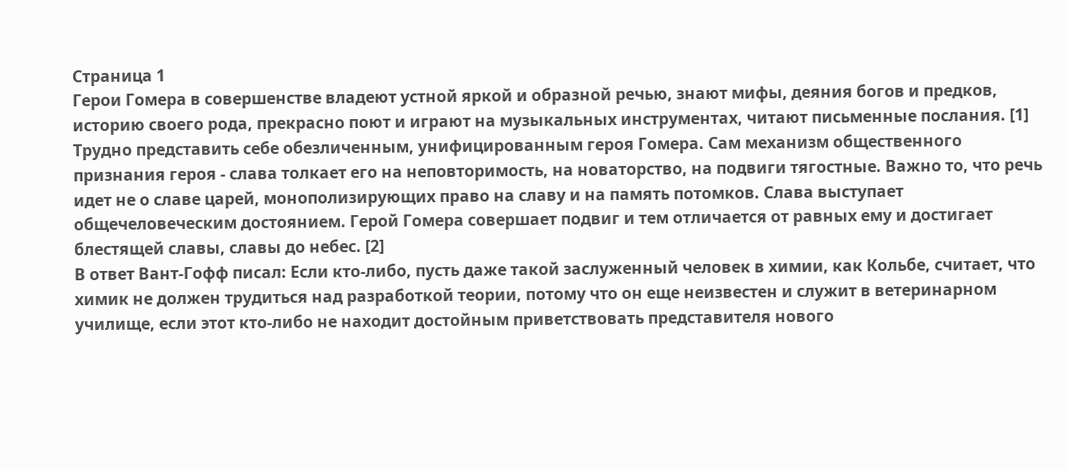Cтраница 1
Герои Гомера в совершенстве владеют устной яркой и образной речью, знают мифы, деяния богов и предков, историю своего рода, прекрасно поют и играют на музыкальных инструментах, читают письменные послания. [1]
Трудно представить себе обезличенным, унифицированным героя Гомера. Сам механизм общественного признания героя - слава толкает его на неповторимость, на новаторство, на подвиги тягостные. Важно то, что речь идет не о славе царей, монополизирующих право на славу и на память потомков. Слава выступает общечеловеческим достоянием. Герой Гомера совершает подвиг и тем отличается от равных ему и достигает блестящей славы, славы до небес. [2]
В ответ Вант-Гофф писал: Если кто-либо, пусть даже такой заслуженный человек в химии, как Кольбе, считает, что химик не должен трудиться над разработкой теории, потому что он еще неизвестен и служит в ветеринарном училище, если этот кто-либо не находит достойным приветствовать представителя нового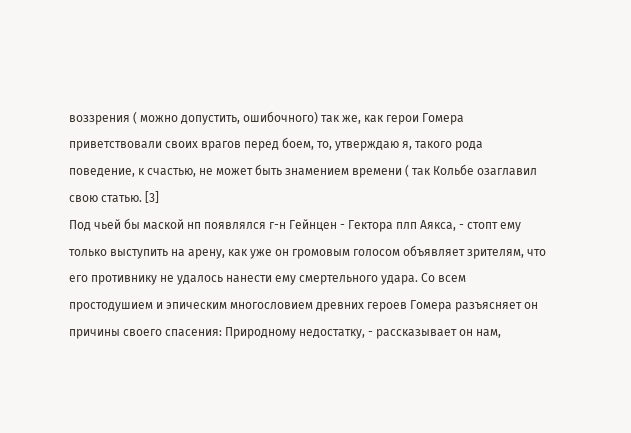воззрения ( можно допустить, ошибочного) так же, как герои Гомера приветствовали своих врагов перед боем, то, утверждаю я, такого рода поведение, к счастью, не может быть знамением времени ( так Кольбе озаглавил свою статью. [3]
Под чьей бы маской нп появлялся г-н Гейнцен - Гектора плп Аякса, - стопт ему только выступить на арену, как уже он громовым голосом объявляет зрителям, что его противнику не удалось нанести ему смертельного удара. Со всем простодушием и эпическим многословием древних героев Гомера разъясняет он причины своего спасения: Природному недостатку, - рассказывает он нам,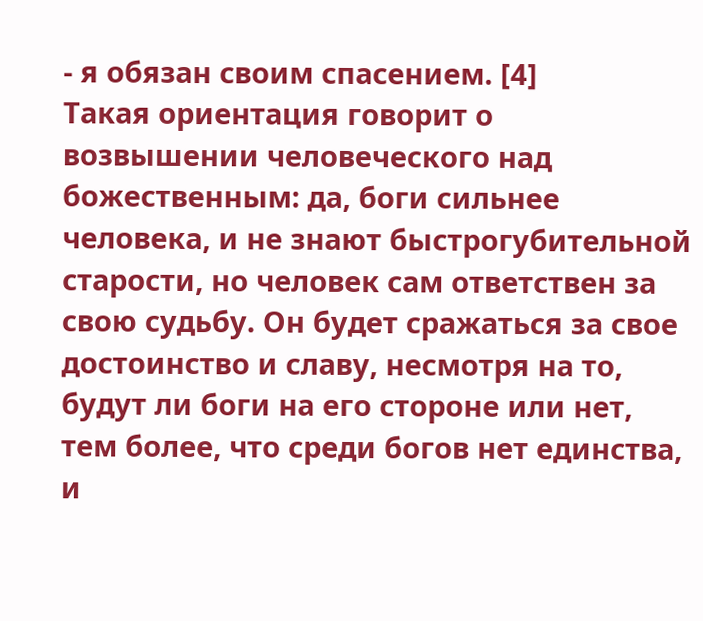- я обязан своим спасением. [4]
Такая ориентация говорит о возвышении человеческого над божественным: да, боги сильнее человека, и не знают быстрогубительной старости, но человек сам ответствен за свою судьбу. Он будет сражаться за свое достоинство и славу, несмотря на то, будут ли боги на его стороне или нет, тем более, что среди богов нет единства, и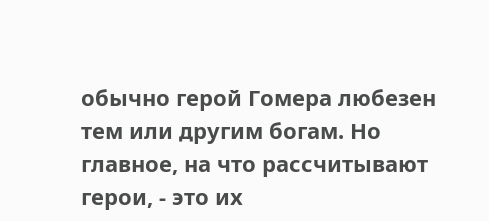обычно герой Гомера любезен тем или другим богам. Но главное, на что рассчитывают герои, - это их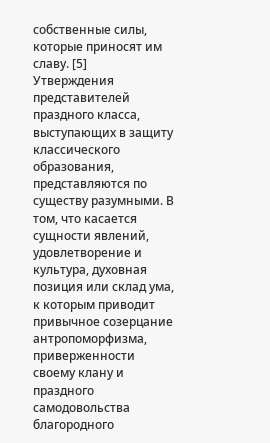собственные силы, которые приносят им славу. [5]
Утверждения представителей праздного класса, выступающих в защиту классического образования, представляются по существу разумными. В том, что касается сущности явлений, удовлетворение и культура, духовная позиция или склад ума, к которым приводит привычное созерцание антропоморфизма, приверженности своему клану и праздного самодовольства благородного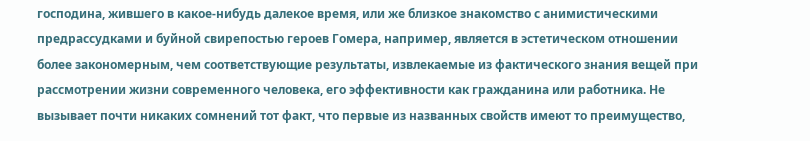господина, жившего в какое-нибудь далекое время, или же близкое знакомство с анимистическими предрассудками и буйной свирепостью героев Гомера, например, является в эстетическом отношении более закономерным, чем соответствующие результаты, извлекаемые из фактического знания вещей при рассмотрении жизни современного человека, его эффективности как гражданина или работника. Не вызывает почти никаких сомнений тот факт, что первые из названных свойств имеют то преимущество,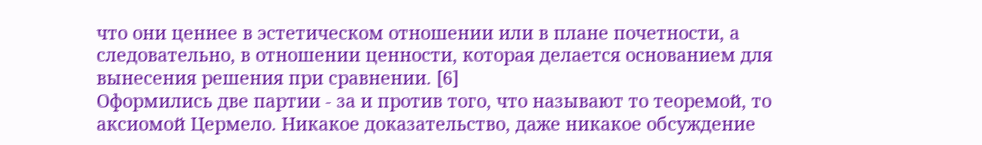что они ценнее в эстетическом отношении или в плане почетности, а следовательно, в отношении ценности, которая делается основанием для вынесения решения при сравнении. [6]
Оформились две партии - за и против того, что называют то теоремой, то аксиомой Цермело. Никакое доказательство, даже никакое обсуждение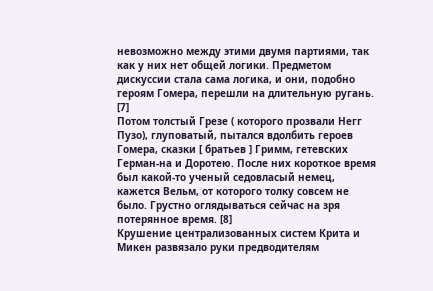невозможно между этими двумя партиями, так как у них нет общей логики. Предметом дискуссии стала сама логика, и они, подобно героям Гомера, перешли на длительную ругань. [7]
Потом толстый Грезе ( которого прозвали Негг Пузо), глуповатый, пытался вдолбить героев Гомера, сказки [ братьев ] Гримм, гетевских Герман-на и Доротею. После них короткое время был какой-то ученый седовласый немец, кажется Вельм, от которого толку совсем не было. Грустно оглядываться сейчас на зря потерянное время. [8]
Крушение централизованных систем Крита и Микен развязало руки предводителям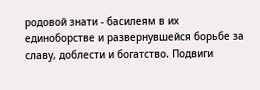родовой знати - басилеям в их единоборстве и развернувшейся борьбе за славу, доблести и богатство. Подвиги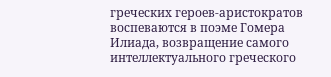греческих героев-аристократов воспеваются в поэме Гомера Илиада, возвращение самого интеллектуального греческого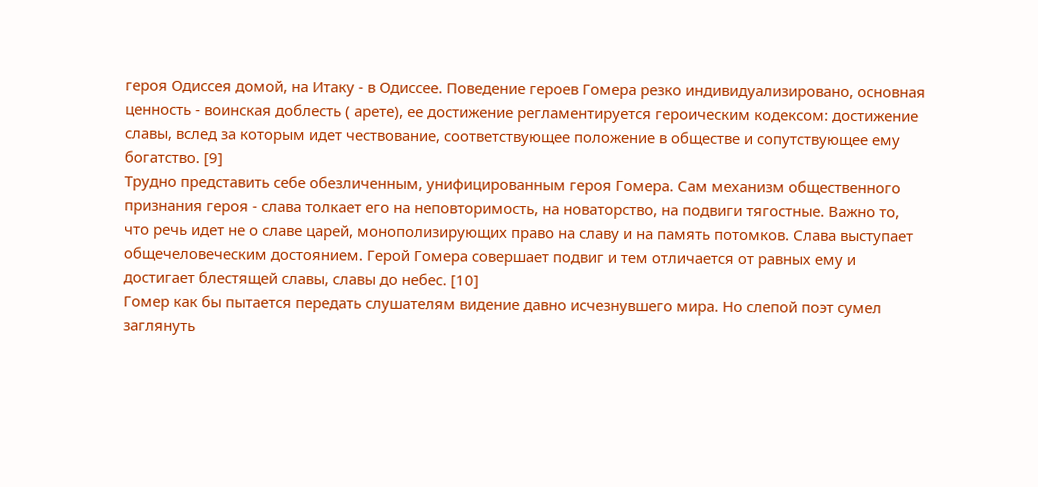героя Одиссея домой, на Итаку - в Одиссее. Поведение героев Гомера резко индивидуализировано, основная ценность - воинская доблесть ( арете), ее достижение регламентируется героическим кодексом: достижение славы, вслед за которым идет чествование, соответствующее положение в обществе и сопутствующее ему богатство. [9]
Трудно представить себе обезличенным, унифицированным героя Гомера. Сам механизм общественного признания героя - слава толкает его на неповторимость, на новаторство, на подвиги тягостные. Важно то, что речь идет не о славе царей, монополизирующих право на славу и на память потомков. Слава выступает общечеловеческим достоянием. Герой Гомера совершает подвиг и тем отличается от равных ему и достигает блестящей славы, славы до небес. [10]
Гомер как бы пытается передать слушателям видение давно исчезнувшего мира. Но слепой поэт сумел заглянуть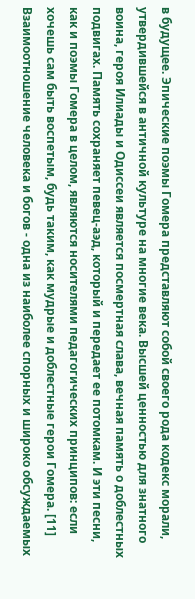в будущее. Эпические поэмы Гомера представляют собой своего рода кодекс морали, утвердившейся в античной культуре на многие века. Высшей ценностью для знатного воина, героя Илиады и Одиссеи является посмертная слава, вечная память о доблестных подвигах. Память сохраняет певец-аэд, который и передает ее потомкам. И эти песни, как и поэмы Гомера в целом, являются носителями педагогических принципов: если хочешь сам быть воспетым, будь таким, как мудрые и доблестные герои Гомера. [11]
Взаимоотношение человека и богов - одна из наиболее спорных и широко обсуждаемых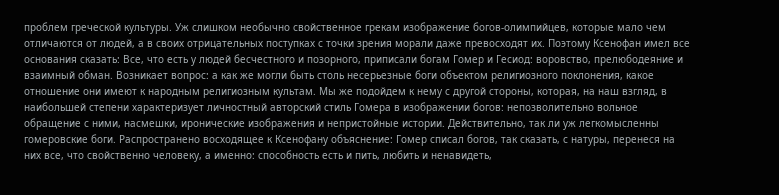проблем греческой культуры. Уж слишком необычно свойственное грекам изображение богов-олимпийцев, которые мало чем отличаются от людей, а в своих отрицательных поступках с точки зрения морали даже превосходят их. Поэтому Ксенофан имел все основания сказать: Все, что есть у людей бесчестного и позорного, приписали богам Гомер и Гесиод: воровство, прелюбодеяние и взаимный обман. Возникает вопрос: а как же могли быть столь несерьезные боги объектом религиозного поклонения, какое отношение они имеют к народным религиозным культам. Мы же подойдем к нему с другой стороны, которая, на наш взгляд, в наибольшей степени характеризует личностный авторский стиль Гомера в изображении богов: непозволительно вольное обращение с ними, насмешки, иронические изображения и непристойные истории. Действительно, так ли уж легкомысленны гомеровские боги. Распространено восходящее к Ксенофану объяснение: Гомер списал богов, так сказать, с натуры, перенеся на них все, что свойственно человеку, а именно: способность есть и пить, любить и ненавидеть,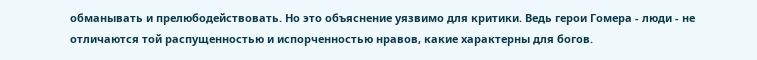обманывать и прелюбодействовать. Но это объяснение уязвимо для критики. Ведь герои Гомера - люди - не отличаются той распущенностью и испорченностью нравов, какие характерны для богов.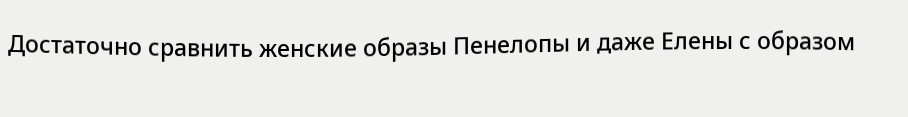Достаточно сравнить женские образы Пенелопы и даже Елены с образом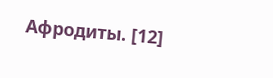Афродиты. [12]